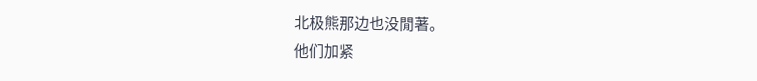北极熊那边也没閒著。
他们加紧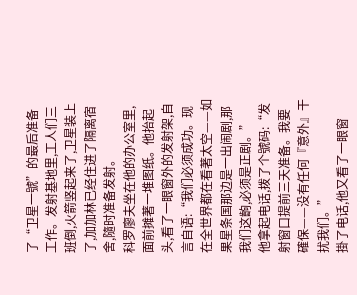了“卫星一號”的最后准备工作。发射基地里,工人们三班倒,火箭竖起来了,卫星装上了,加加林已经住进了隔离宿舍,隨时准备发射。
科罗廖夫坐在他的办公室里,面前摊著一堆图纸。他抬起头,看了一眼窗外的发射架,自言自语:“我们必须成功。现在全世界都在看著太空——如果星条国那边是一出闹剧,那我们这齣,必须是正剧。”
他拿起电话,拨了个號码:“发射窗口提前三天准备。我要確保——没有任何『意外』干扰我们。”
掛了电话,他又看了一眼窗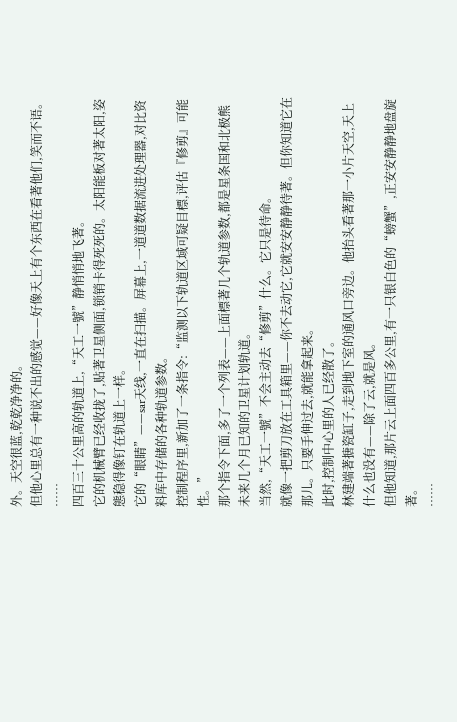外。天空很蓝,乾乾净净的。
但他心里总有一种说不出的感觉——好像天上有个东西在看著他们,笑而不语。
……
四百三十公里高的轨道上,“天工一號”静悄悄地飞著。
它的机械臂已经收拢了,贴著卫星侧面,锁销卡得死死的。太阳能板对著太阳,姿態稳得像钉在轨道上一样。
它的“眼睛”——sar天线,一直在扫描。屏幕上,一道道数据流进处理器,对比资料库中存储的各种轨道参数。
控制程序里,新加了一条指令:“监测以下轨道区域可疑目標,评估『修剪』可能性。”
那个指令下面,多了一个列表——上面標著几个轨道参数,都是星条国和北极熊未来几个月已知的卫星计划轨道。
当然,“天工一號”不会主动去“修剪”什么。它只是待命。
就像一把剪刀放在工具箱里——你不去动它,它就安安静静待著。但你知道它在那儿。只要手伸过去,就能拿起来。
此时,控制中心里的人已经散了。
林建端著搪瓷缸子,走到地下室的通风口旁边。他抬头看著那一小片天空,天上什么也没有——除了云,就是风。
但他知道,那片云上面四百多公里,有一只银白色的“螃蟹”,正安安静静地盘旋著。
……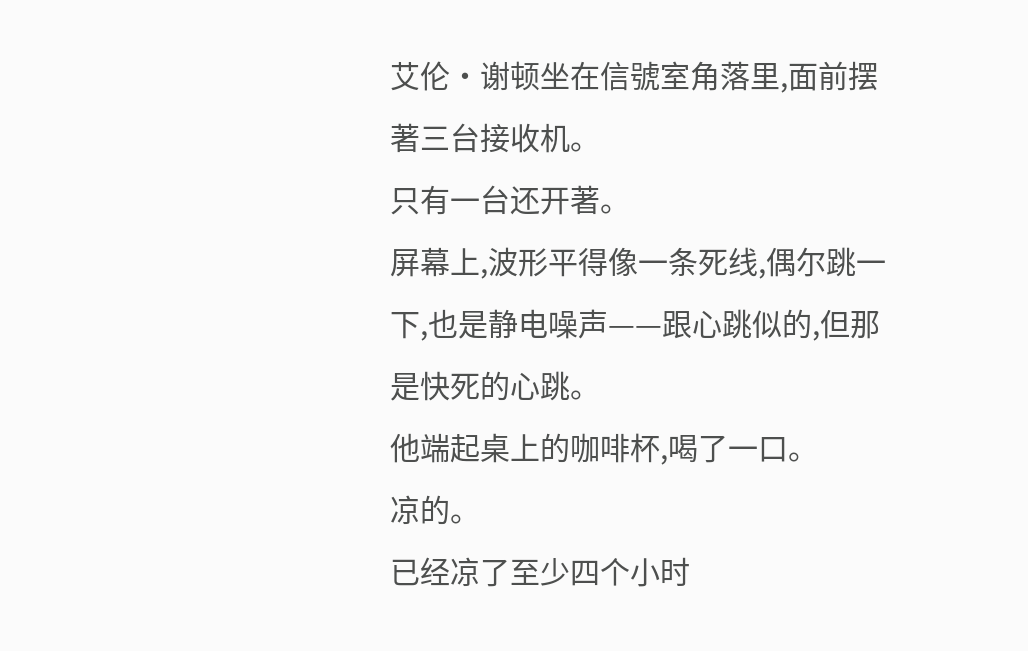艾伦·谢顿坐在信號室角落里,面前摆著三台接收机。
只有一台还开著。
屏幕上,波形平得像一条死线,偶尔跳一下,也是静电噪声——跟心跳似的,但那是快死的心跳。
他端起桌上的咖啡杯,喝了一口。
凉的。
已经凉了至少四个小时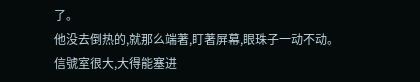了。
他没去倒热的,就那么端著,盯著屏幕,眼珠子一动不动。
信號室很大,大得能塞进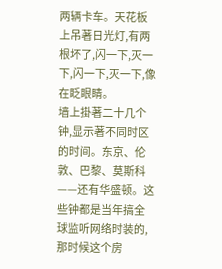两辆卡车。天花板上吊著日光灯,有两根坏了,闪一下,灭一下,闪一下,灭一下,像在眨眼睛。
墙上掛著二十几个钟,显示著不同时区的时间。东京、伦敦、巴黎、莫斯科——还有华盛顿。这些钟都是当年搞全球监听网络时装的,那时候这个房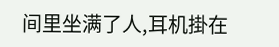间里坐满了人,耳机掛在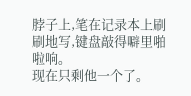脖子上,笔在记录本上刷刷地写,键盘敲得噼里啪啦响。
现在只剩他一个了。